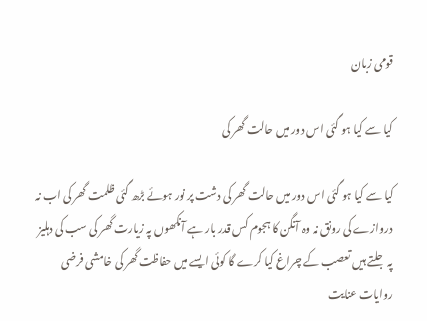قومی زبان

کیا سے کیا ہو گئی اس دور میں حالت گھر کی

کیا سے کیا ہو گئی اس دور میں حالت گھر کی دشت پر نور ہوئے بڑھ گئی ظلمت گھر کی اب نہ دروازے کی رونق نہ وہ آنگن کا ہجوم کس قدر بار ہے آنکھوں پہ زیارت گھر کی سب کی دہلیز پہ جلتے ہیں تعصب کے چراغ کیا کرے گا کوئی ایسے میں حفاظت گھر کی خامشی فرضی روایات عنایت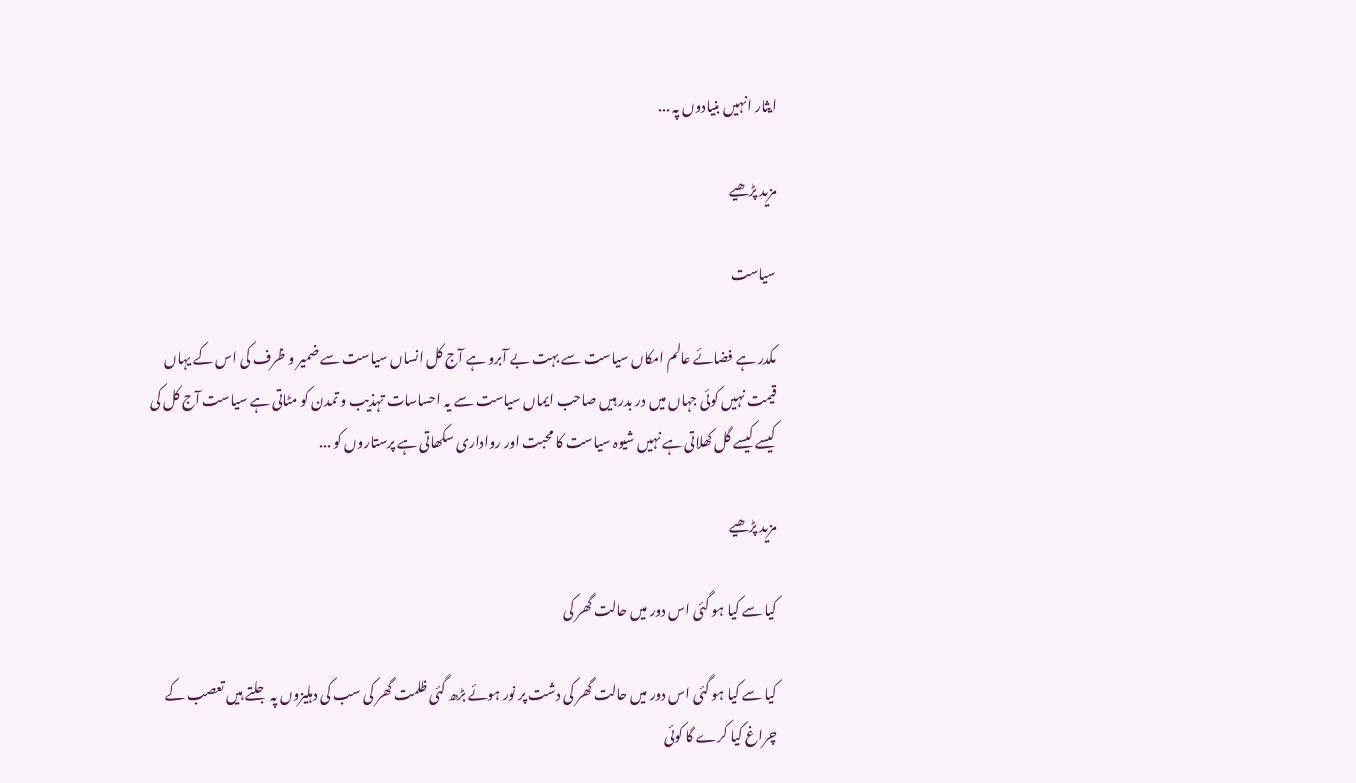ایثار انہیں بنیادوں پہ ...

مزید پڑھیے

سیاست

مکدر ہے فضائے عالم امکاں سیاست سے بہت بے آبرو ہے آج کل انساں سیاست سے ضمیر و ظرف کی اس کے یہاں قیمت نہیں کوئی جہاں میں در بدر ہیں صاحب ایماں سیاست سے یہ احساسات تہذیب و تمدن کو مٹاتی ہے سیاست آج کل کی کیسے کیسے گل کھلاتی ہے نہیں شیوہ سیاست کا محبت اور رواداری سکھاتی ہے پرستاروں کو ...

مزید پڑھیے

کیا سے کیا ہو گئی اس دور میں حالت گھر کی

کیا سے کیا ہو گئی اس دور میں حالت گھر کی دشت پر نور ہوئے بڑھ گئی ظلمت گھر کی سب کی دہلیزوں پہ جلتے ہیں تعصب کے چراغ کیا کرے گا کوئی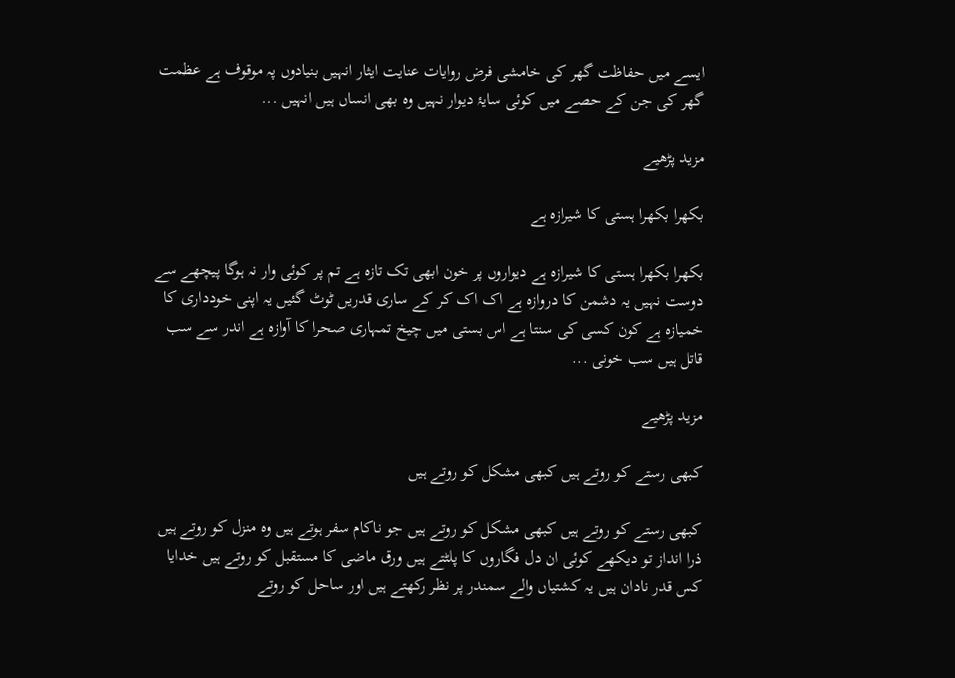ایسے میں حفاظت گھر کی خامشی فرض روایات عنایت ایثار انہیں بنیادوں پہ موقوف ہے عظمت گھر کی جن کے حصے میں کوئی سایۂ دیوار نہیں وہ بھی انساں ہیں انہیں ...

مزید پڑھیے

بکھرا بکھرا ہستی کا شیرازہ ہے

بکھرا بکھرا ہستی کا شیرازہ ہے دیواروں پر خون ابھی تک تازہ ہے تم پر کوئی وار نہ ہوگا پیچھے سے دوست نہیں یہ دشمن کا دروازہ ہے اک اک کر کے ساری قدریں ٹوٹ گئیں یہ اپنی خودداری کا خمیازہ ہے کون کسی کی سنتا ہے اس بستی میں چیخ تمہاری صحرا کا آوازہ ہے اندر سے سب قاتل ہیں سب خونی ...

مزید پڑھیے

کبھی رستے کو روتے ہیں کبھی مشکل کو روتے ہیں

کبھی رستے کو روتے ہیں کبھی مشکل کو روتے ہیں جو ناکام سفر ہوتے ہیں وہ منزل کو روتے ہیں ذرا انداز تو دیکھے کوئی ان دل فگاروں کا پلٹتے ہیں ورق ماضی کا مستقبل کو روتے ہیں خدایا کس قدر نادان ہیں یہ کشتیاں والے سمندر پر نظر رکھتے ہیں اور ساحل کو روتے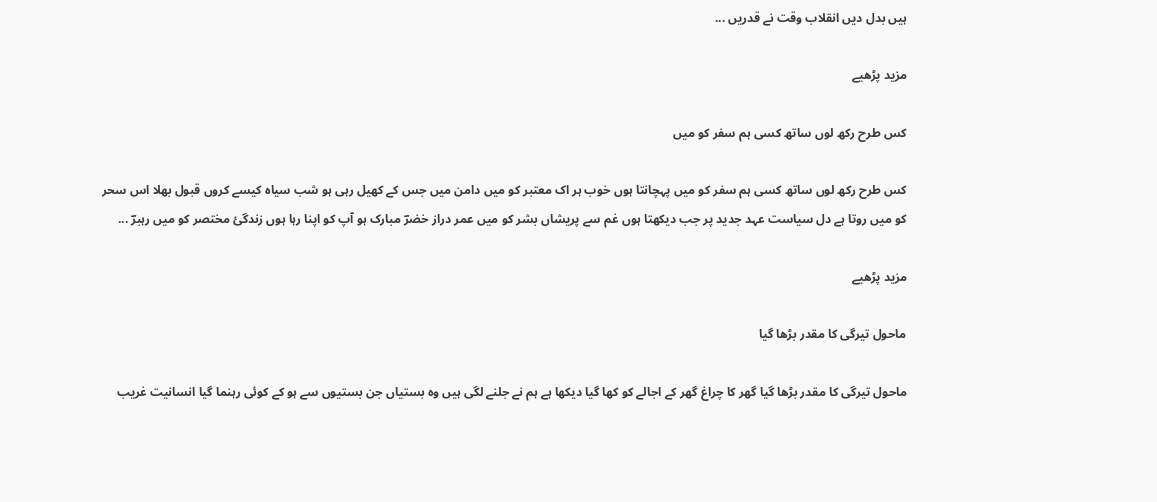ہیں بدل دیں انقلاب وقت نے قدریں ...

مزید پڑھیے

کس طرح رکھ لوں ساتھ کسی ہم سفر کو میں

کس طرح رکھ لوں ساتھ کسی ہم سفر کو میں پہچانتا ہوں خوب ہر اک معتبر کو میں دامن میں جس کے کھیل رہی ہو شب سیاہ کیسے کروں قبول بھلا اس سحر کو میں روتا ہے دل سیاست عہد جدید پر جب دیکھتا ہوں غم سے پریشاں بشر کو میں عمر دراز خضرؔ مبارک ہو آپ کو اپنا رہا ہوں زندگیٔ مختصر کو میں رہبرؔ ...

مزید پڑھیے

ماحول تیرگی کا مقدر بڑھا گیا

ماحول تیرگی کا مقدر بڑھا گیا گھر کا چراغ گھر کے اجالے کو کھا گیا دیکھا ہے ہم نے جلنے لگی ہیں وہ بستیاں جن بستیوں سے ہو کے کوئی رہنما گیا انسانیت غریب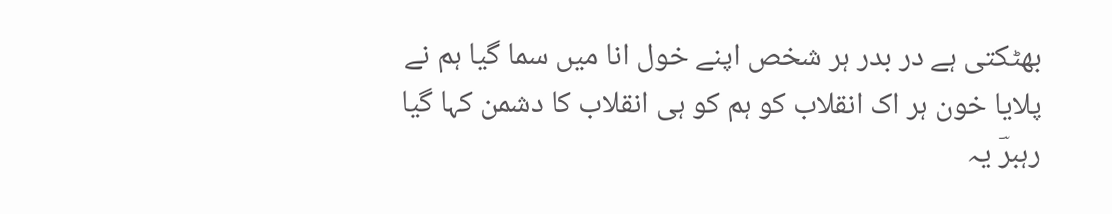بھٹکتی ہے در بدر ہر شخص اپنے خول انا میں سما گیا ہم نے پلایا خون ہر اک انقلاب کو ہم کو ہی انقلاب کا دشمن کہا گیا رہبرؔ یہ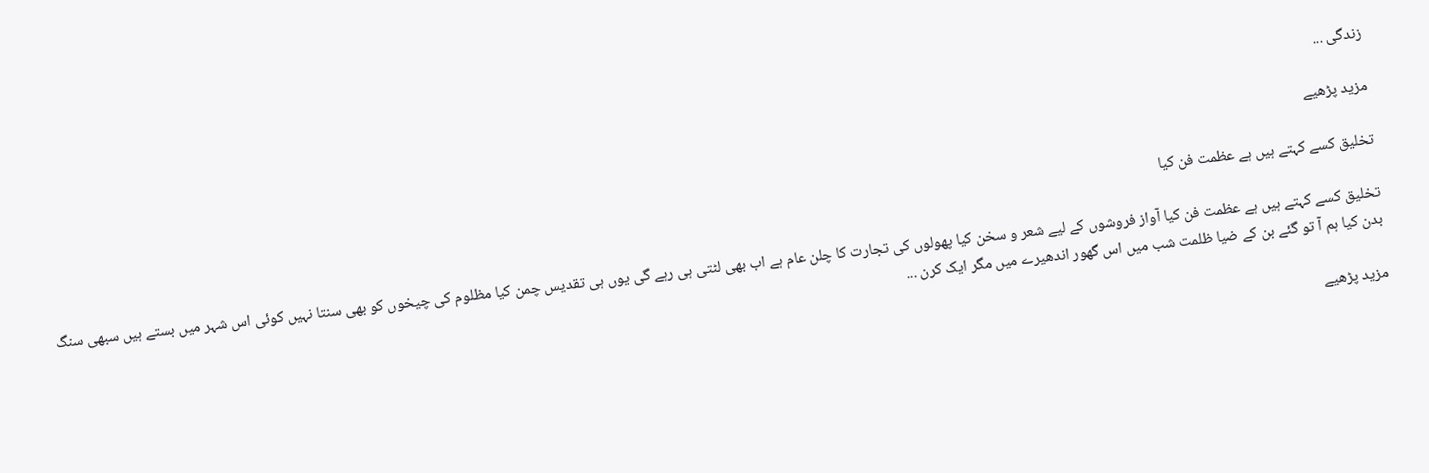زندگی ...

مزید پڑھیے

تخلیق کسے کہتے ہیں ہے عظمت فن کیا

تخلیق کسے کہتے ہیں ہے عظمت فن کیا آواز فروشوں کے لیے شعر و سخن کیا پھولوں کی تجارت کا چلن عام ہے اب بھی لٹتی ہی رہے گی یوں ہی تقدیس چمن کیا مظلوم کی چیخوں کو بھی سنتا نہیں کوئی اس شہر میں بستے ہیں سبھی سنگ بدن کیا ہم آ تو گئے بن کے ضیا ظلمت شب میں اس گھور اندھیرے میں مگر ایک کرن ...

مزید پڑھیے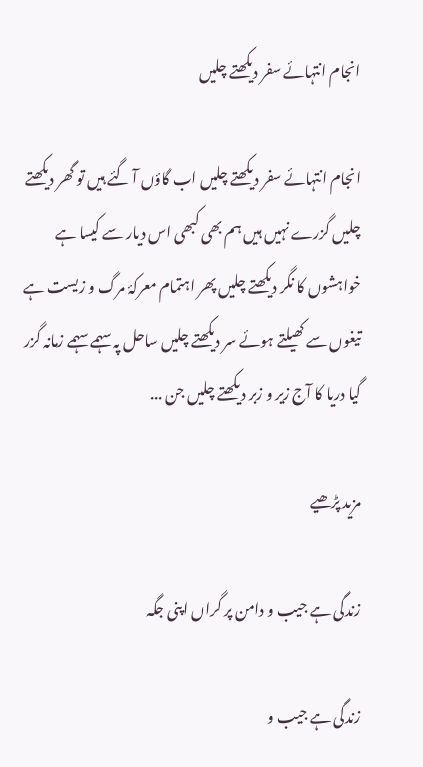انجام انتہائے سفر دیکھتے چلیں

انجام انتہائے سفر دیکھتے چلیں اب گاؤں آ گئے ہیں تو گھر دیکھتے چلیں گزرے نہیں ہیں ہم بھی کبھی اس دیار سے کیسا ہے خواہشوں کا نگر دیکھتے چلیں پھر اہتمام معرکۂ مرگ و زیست ہے تیغوں سے کھیلتے ہوئے سر دیکھتے چلیں ساحل پہ سہمے سہمے زمانہ گزر گیا دریا کا آج زیر و زبر دیکھتے چلیں جن ...

مزید پڑھیے

زندگی ہے جیب و دامن پر گراں اپنی جگہ

زندگی ہے جیب و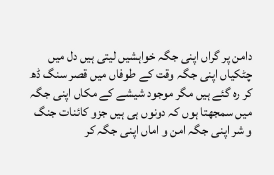دامن پر گراں اپنی جگہ خواہشیں لیتی ہیں دل میں چٹکیاں اپنی جگہ وقت کے طوفاں میں قصر سنگ ڈھ کر رہ گئے ہیں مگر موجود شیشے کے مکاں اپنی جگہ میں سمجھتا ہوں کہ دونوں ہی ہیں جزو کائنات جنگ و شر اپنی جگہ امن و اماں اپنی جگہ کر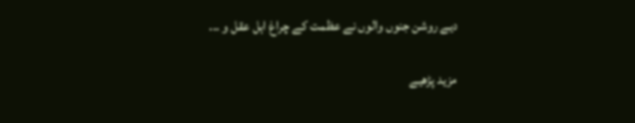دیے روشن جنوں والوں نے عظمت کے چراغ اہل عقل و ...

مزید پڑھیے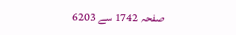صفحہ 1742 سے 6203